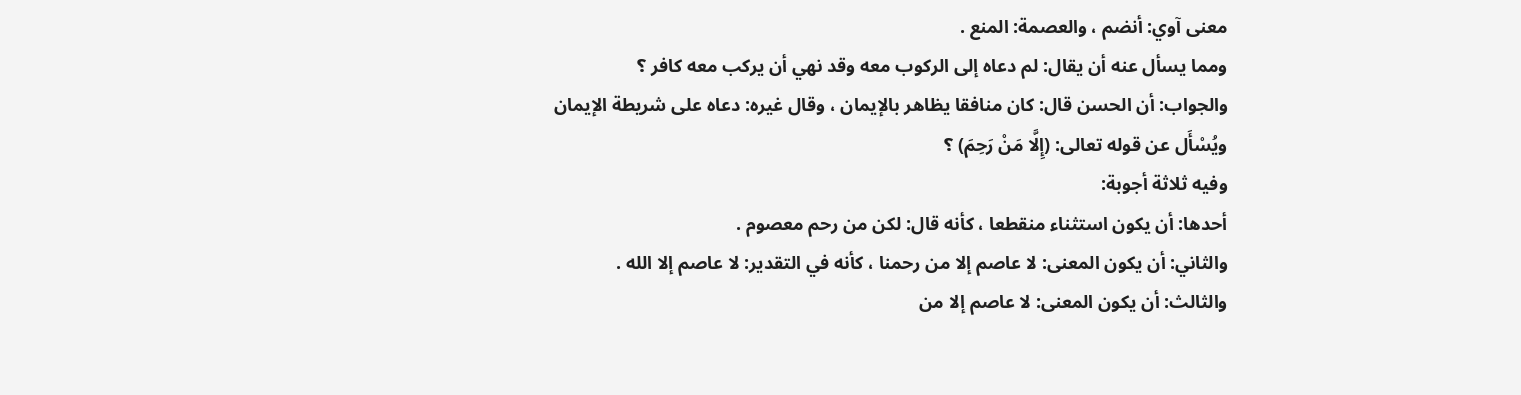معنى آوي: أنضم ، والعصمة: المنع .
ومما يسأل عنه أن يقال: لم دعاه إلى الركوب معه وقد نهي أن يركب معه كافر ؟
والجواب: أن الحسن قال: كان منافقا يظاهر بالإيمان ، وقال غيره: دعاه على شريطة الإيمان
ويُسْأَل عن قوله تعالى: (إِلَّا مَنْ رَحِمَ) ؟
وفيه ثلاثة أجوبة:
أحدها: أن يكون استثناء منقطعا ، كأنه قال: لكن من رحم معصوم .
والثاني: أن يكون المعنى: لا عاصم إلا من رحمنا ، كأنه في التقدير: لا عاصم إلا الله .
والثالث: أن يكون المعنى: لا عاصم إلا من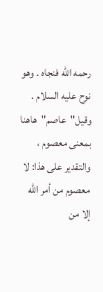رحمه الله فنجاه . وهو نوح عليه السلام .
وقيل"عاصم"هاهنا بمعنى معصوم ، والتقدير على هذا: لا معصوم من أمر الله إلا من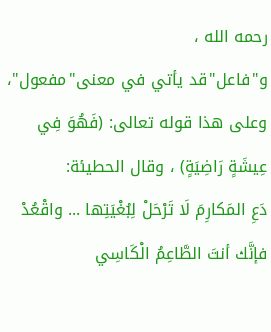رحمه الله ،
و"فاعل"قد يأتي في معنى"مفعول"، وعلى هذا قوله تعالى: (فَهُوَ فِي عِيشَةٍ رَاضِيَةٍ) ، وقال الحطيئة:
دَعِ المَكارِمَ لَا تَرْحَلْ لِبُغْيَتِها ... واقْعُدْ فإنَّك أنتَ الطَّاعِمُ الْكَاسِي